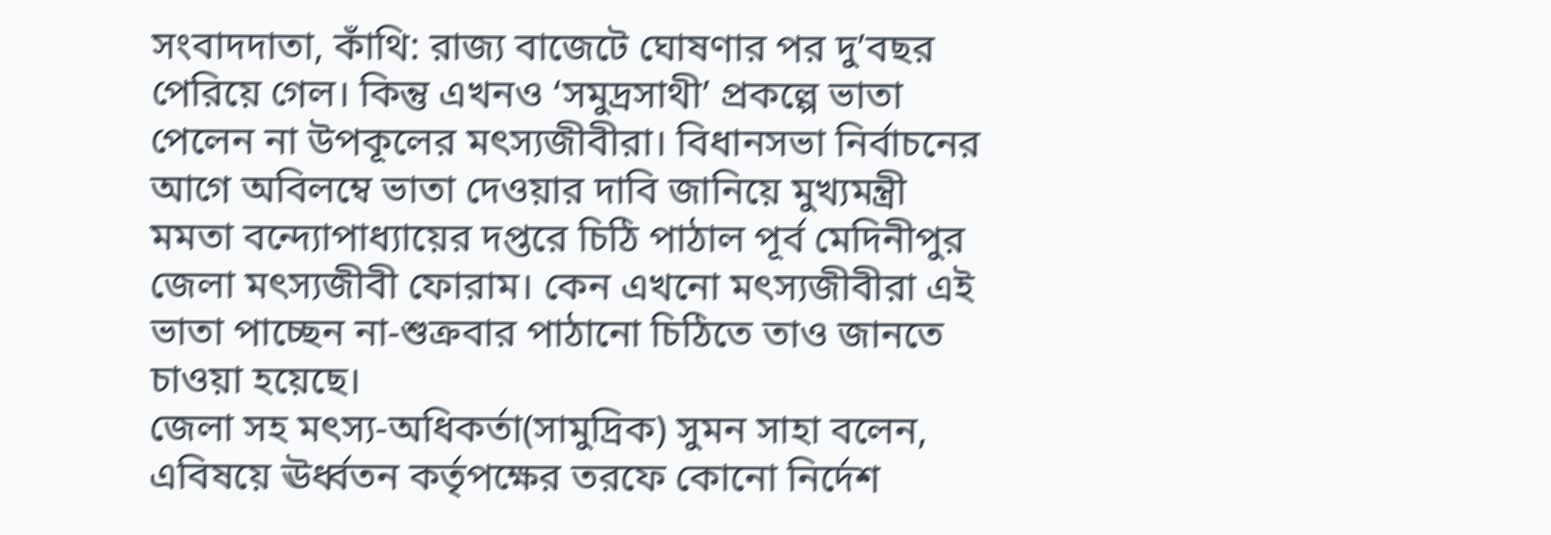সংবাদদাতা, কাঁথি: রাজ্য বাজেটে ঘোষণার পর দু’বছর পেরিয়ে গেল। কিন্তু এখনও ‘সমুদ্রসাথী’ প্রকল্পে ভাতা পেলেন না উপকূলের মৎস্যজীবীরা। বিধানসভা নির্বাচনের আগে অবিলম্বে ভাতা দেওয়ার দাবি জানিয়ে মুখ্যমন্ত্রী মমতা বন্দ্যোপাধ্যায়ের দপ্তরে চিঠি পাঠাল পূর্ব মেদিনীপুর জেলা মৎস্যজীবী ফোরাম। কেন এখনো মৎস্যজীবীরা এই ভাতা পাচ্ছেন না-শুক্রবার পাঠানো চিঠিতে তাও জানতে চাওয়া হয়েছে।
জেলা সহ মৎস্য-অধিকর্তা(সামুদ্রিক) সুমন সাহা বলেন, এবিষয়ে ঊর্ধ্বতন কর্তৃপক্ষের তরফে কোনো নির্দেশ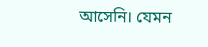আসেনি। যেমন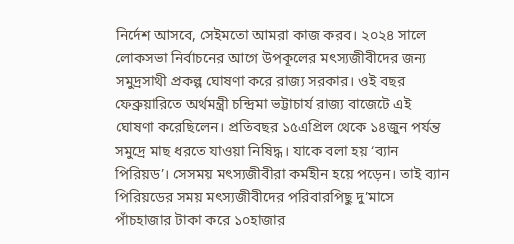নির্দেশ আসবে, সেইমতো আমরা কাজ করব। ২০২৪ সালে লোকসভা নির্বাচনের আগে উপকূলের মৎস্যজীবীদের জন্য সমুদ্রসাথী প্রকল্প ঘোষণা করে রাজ্য সরকার। ওই বছর ফেব্রুয়ারিতে অর্থমন্ত্রী চন্দ্রিমা ভট্টাচার্য রাজ্য বাজেটে এই ঘোষণা করেছিলেন। প্রতিবছর ১৫এপ্রিল থেকে ১৪জুন পর্যন্ত সমুদ্রে মাছ ধরতে যাওয়া নিষিদ্ধ। যাকে বলা হয় ‘ব্যান পিরিয়ড’। সেসময় মৎস্যজীবীরা কর্মহীন হয়ে পড়েন। তাই ব্যান পিরিয়ডের সময় মৎস্যজীবীদের পরিবারপিছু দু’মাসে পাঁচহাজার টাকা করে ১০হাজার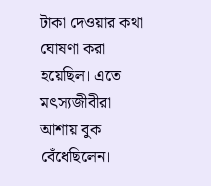টাকা দেওয়ার কথা ঘোষণা করা হয়েছিল। এতে মৎস্যজীবীরা আশায় বুক বেঁধেছিলেন।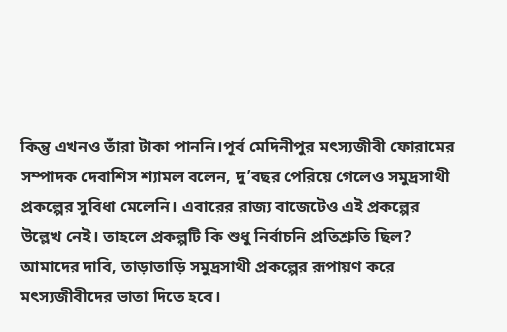কিন্তু এখনও তাঁরা টাকা পাননি।পূর্ব মেদিনীপুর মৎস্যজীবী ফোরামের সম্পাদক দেবাশিস শ্যামল বলেন, দু’বছর পেরিয়ে গেলেও সমুদ্রসাথী প্রকল্পের সুবিধা মেলেনি। এবারের রাজ্য বাজেটেও এই প্রকল্পের উল্লেখ নেই। তাহলে প্রকল্পটি কি শুধু নির্বাচনি প্রতিশ্রুতি ছিল? আমাদের দাবি, তাড়াতাড়ি সমুদ্রসাথী প্রকল্পের রূপায়ণ করে মৎস্যজীবীদের ভাতা দিতে হবে।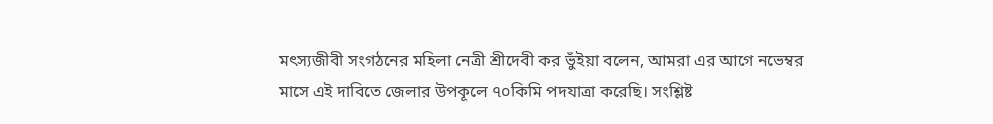মৎস্যজীবী সংগঠনের মহিলা নেত্রী শ্রীদেবী কর ভুঁইয়া বলেন, আমরা এর আগে নভেম্বর মাসে এই দাবিতে জেলার উপকূলে ৭০কিমি পদযাত্রা করেছি। সংশ্লিষ্ট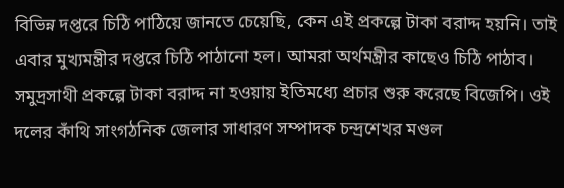বিভিন্ন দপ্তরে চিঠি পাঠিয়ে জানতে চেয়েছি, কেন এই প্রকল্পে টাকা বরাদ্দ হয়নি। তাই এবার মুখ্যমন্ত্রীর দপ্তরে চিঠি পাঠানো হল। আমরা অর্থমন্ত্রীর কাছেও চিঠি পাঠাব।
সমুদ্রসাথী প্রকল্পে টাকা বরাদ্দ না হওয়ায় ইতিমধ্যে প্রচার শুরু করেছে বিজেপি। ওই দলের কাঁথি সাংগঠনিক জেলার সাধারণ সম্পাদক চন্দ্রশেখর মণ্ডল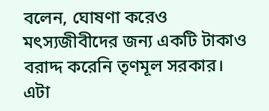বলেন, ঘোষণা করেও মৎস্যজীবীদের জন্য একটি টাকাও বরাদ্দ করেনি তৃণমূল সরকার। এটা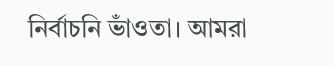নির্বাচনি ভাঁওতা। আমরা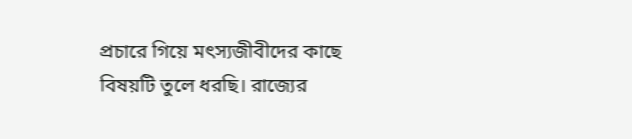প্রচারে গিয়ে মৎস্যজীবীদের কাছে বিষয়টি তুলে ধরছি। রাজ্যের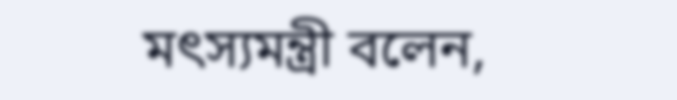মৎস্যমন্ত্রী বলেন,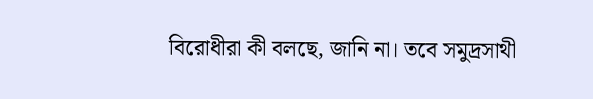বিরোধীরা কী বলছে, জানি না। তবে সমুদ্রসাথী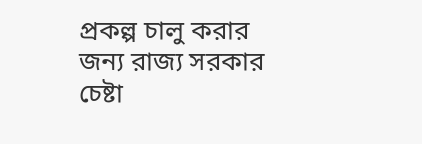প্রকল্প চালু করার জন্য রাজ্য সরকার চেষ্টা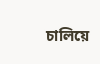চালিয়ে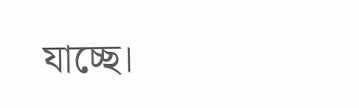যাচ্ছে।